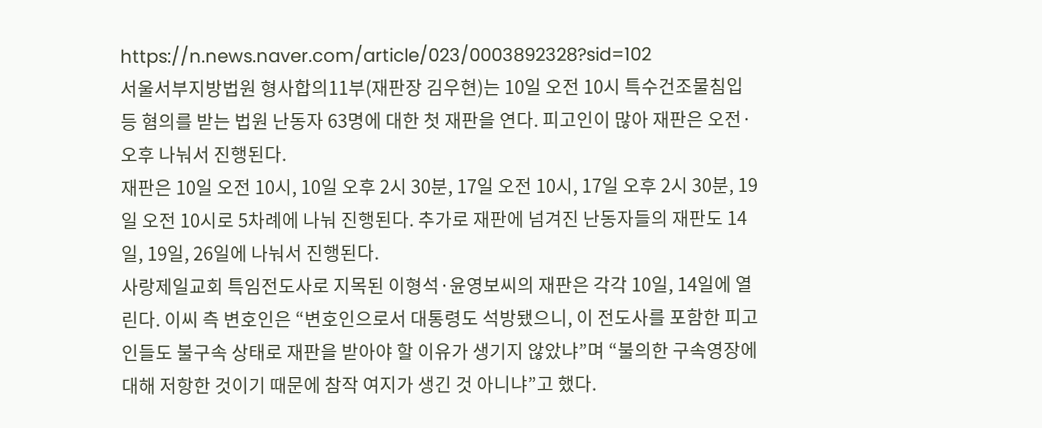https://n.news.naver.com/article/023/0003892328?sid=102
서울서부지방법원 형사합의11부(재판장 김우현)는 10일 오전 10시 특수건조물침입 등 혐의를 받는 법원 난동자 63명에 대한 첫 재판을 연다. 피고인이 많아 재판은 오전·오후 나눠서 진행된다.
재판은 10일 오전 10시, 10일 오후 2시 30분, 17일 오전 10시, 17일 오후 2시 30분, 19일 오전 10시로 5차례에 나눠 진행된다. 추가로 재판에 넘겨진 난동자들의 재판도 14일, 19일, 26일에 나눠서 진행된다.
사랑제일교회 특임전도사로 지목된 이형석·윤영보씨의 재판은 각각 10일, 14일에 열린다. 이씨 측 변호인은 “변호인으로서 대통령도 석방됐으니, 이 전도사를 포함한 피고인들도 불구속 상태로 재판을 받아야 할 이유가 생기지 않았냐”며 “불의한 구속영장에 대해 저항한 것이기 때문에 참작 여지가 생긴 것 아니냐”고 했다.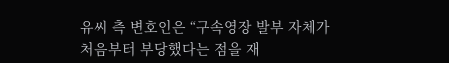유씨 측 변호인은 “구속영장 발부 자체가 처음부터 부당했다는 점을 재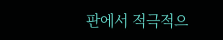판에서 적극적으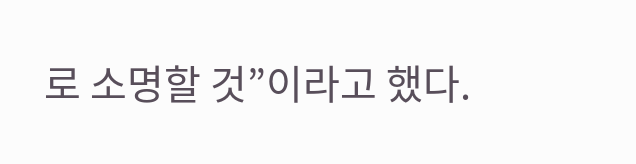로 소명할 것”이라고 했다.